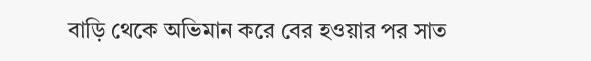বাড়ি থেকে অভিমান করে বের হওয়ার পর সাত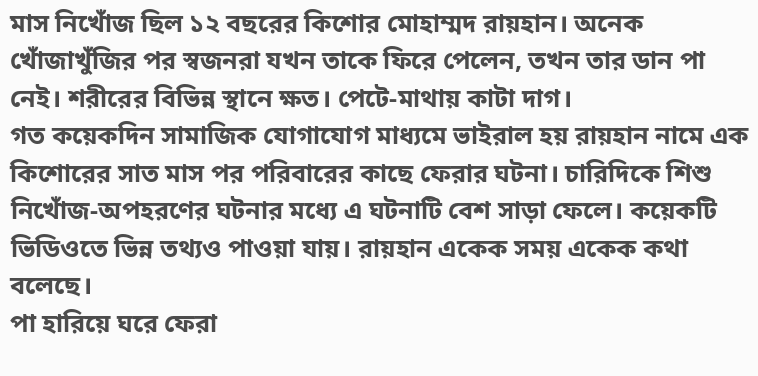মাস নিখোঁজ ছিল ১২ বছরের কিশোর মোহাম্মদ রায়হান। অনেক খোঁজাখুঁজির পর স্বজনরা যখন তাকে ফিরে পেলেন, তখন তার ডান পা নেই। শরীরের বিভিন্ন স্থানে ক্ষত। পেটে-মাথায় কাটা দাগ।
গত কয়েকদিন সামাজিক যোগাযোগ মাধ্যমে ভাইরাল হয় রায়হান নামে এক কিশোরের সাত মাস পর পরিবারের কাছে ফেরার ঘটনা। চারিদিকে শিশু নিখোঁজ-অপহরণের ঘটনার মধ্যে এ ঘটনাটি বেশ সাড়া ফেলে। কয়েকটি ভিডিওতে ভিন্ন তথ্যও পাওয়া যায়। রায়হান একেক সময় একেক কথা বলেছে।
পা হারিয়ে ঘরে ফেরা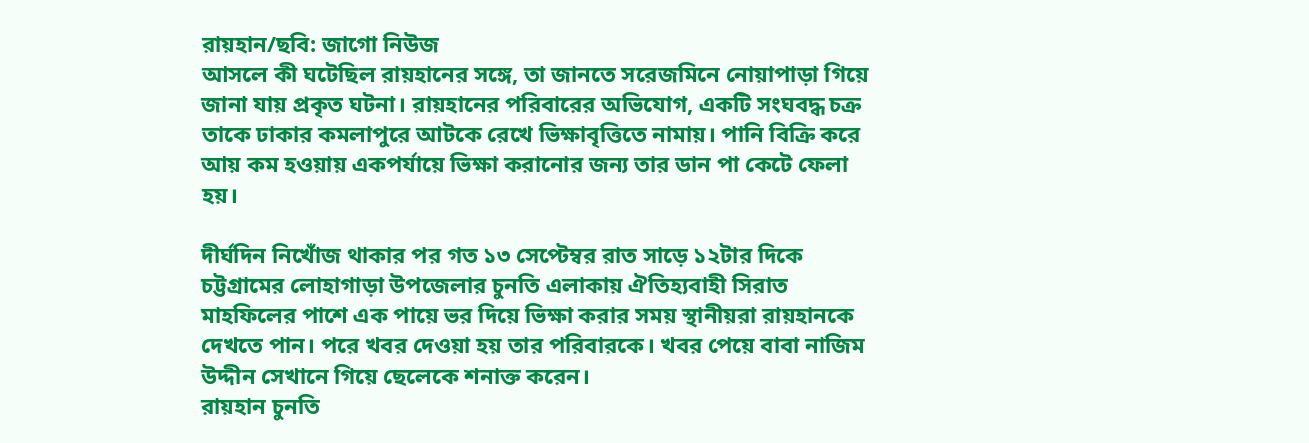রায়হান/ছবি: জাগো নিউজ
আসলে কী ঘটেছিল রায়হানের সঙ্গে, তা জানতে সরেজমিনে নোয়াপাড়া গিয়ে জানা যায় প্রকৃত ঘটনা। রায়হানের পরিবারের অভিযোগ, একটি সংঘবদ্ধ চক্র তাকে ঢাকার কমলাপুরে আটকে রেখে ভিক্ষাবৃত্তিতে নামায়। পানি বিক্রি করে আয় কম হওয়ায় একপর্যায়ে ভিক্ষা করানোর জন্য তার ডান পা কেটে ফেলা হয়।

দীর্ঘদিন নিখোঁজ থাকার পর গত ১৩ সেপ্টেম্বর রাত সাড়ে ১২টার দিকে চট্টগ্রামের লোহাগাড়া উপজেলার চুনতি এলাকায় ঐতিহ্যবাহী সিরাত মাহফিলের পাশে এক পায়ে ভর দিয়ে ভিক্ষা করার সময় স্থানীয়রা রায়হানকে দেখতে পান। পরে খবর দেওয়া হয় তার পরিবারকে। খবর পেয়ে বাবা নাজিম উদ্দীন সেখানে গিয়ে ছেলেকে শনাক্ত করেন।
রায়হান চুনতি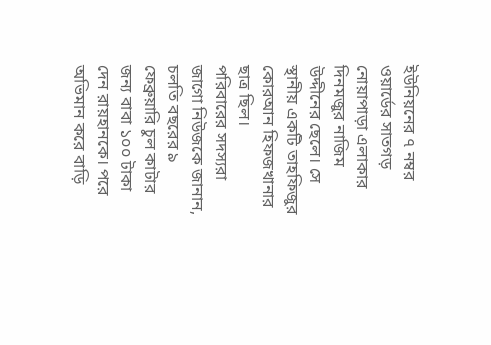ইউনিয়নের ৭ নম্বর ওয়ার্ডের সাতগড় নোয়াপাড়া এলাকার দিনমজুর নাজিম উদ্দীনের ছেলে। সে স্থানীয় একটি তাহফিজুর কোরআন হিফজখানার ছাত্র ছিল।
পরিবারের সদস্যরা জাগো নিউজকে জানান, চলতি বছরের ৯ ফেব্রুয়ারি চুল কাটার জন্য বাবা ১০০ টাকা দেন রায়হানকে। পরে অভিমান করে বাড়ি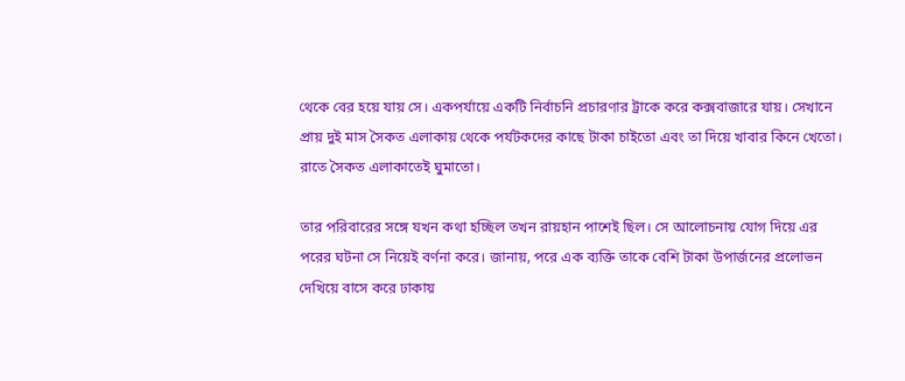থেকে বের হয়ে যায় সে। একপর্যায়ে একটি নির্বাচনি প্রচারণার ট্রাকে করে কক্সবাজারে যায়। সেখানে প্রায় দুই মাস সৈকত এলাকায় থেকে পর্যটকদের কাছে টাকা চাইতো এবং তা দিয়ে খাবার কিনে খেতো। রাতে সৈকত এলাকাতেই ঘুমাতো।

তার পরিবারের সঙ্গে যখন কথা হচ্ছিল তখন রায়হান পাশেই ছিল। সে আলোচনায় যোগ দিয়ে এর পরের ঘটনা সে নিয়েই বর্ণনা করে। জানায়, পরে এক ব্যক্তি তাকে বেশি টাকা উপার্জনের প্রলোভন দেখিয়ে বাসে করে ঢাকায়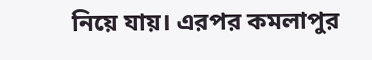নিয়ে যায়। এরপর কমলাপুর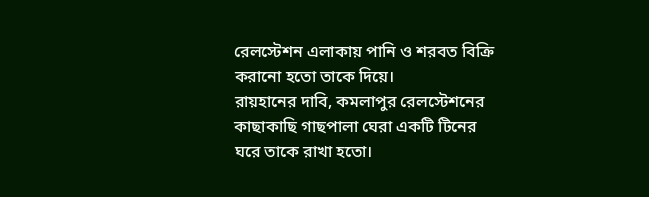রেলস্টেশন এলাকায় পানি ও শরবত বিক্রি করানো হতো তাকে দিয়ে।
রায়হানের দাবি, কমলাপুর রেলস্টেশনের কাছাকাছি গাছপালা ঘেরা একটি টিনের ঘরে তাকে রাখা হতো।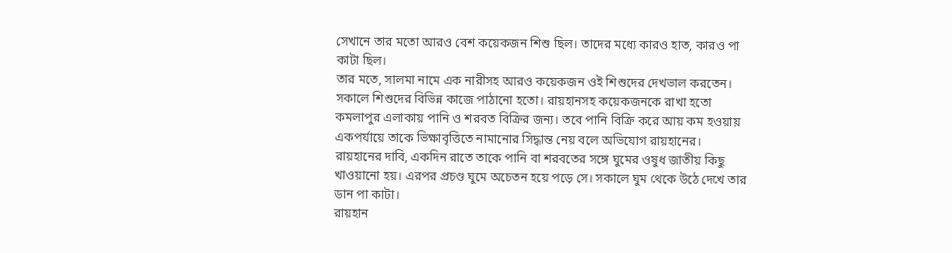সেখানে তার মতো আরও বেশ কয়েকজন শিশু ছিল। তাদের মধ্যে কারও হাত, কারও পা কাটা ছিল।
তার মতে, সালমা নামে এক নারীসহ আরও কয়েকজন ওই শিশুদের দেখভাল করতেন। সকালে শিশুদের বিভিন্ন কাজে পাঠানো হতো। রায়হানসহ কয়েকজনকে রাখা হতো কমলাপুর এলাকায় পানি ও শরবত বিক্রির জন্য। তবে পানি বিক্রি করে আয় কম হওয়ায় একপর্যায়ে তাকে ভিক্ষাবৃত্তিতে নামানোর সিদ্ধান্ত নেয় বলে অভিযোগ রায়হানের।
রায়হানের দাবি, একদিন রাতে তাকে পানি বা শরবতের সঙ্গে ঘুমের ওষুধ জাতীয় কিছু খাওয়ানো হয়। এরপর প্রচণ্ড ঘুমে অচেতন হয়ে পড়ে সে। সকালে ঘুম থেকে উঠে দেখে তার ডান পা কাটা।
রায়হান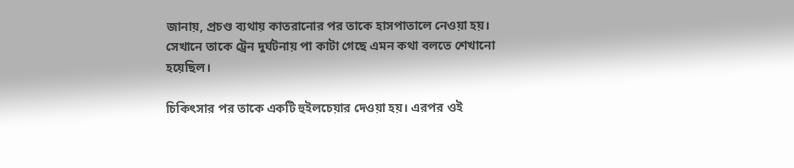জানায়, প্রচণ্ড ব্যথায় কাতরানোর পর তাকে হাসপাতালে নেওয়া হয়। সেখানে তাকে ট্রেন দুর্ঘটনায় পা কাটা গেছে এমন কথা বলতে শেখানো হয়েছিল।

চিকিৎসার পর তাকে একটি হুইলচেয়ার দেওয়া হয়। এরপর ওই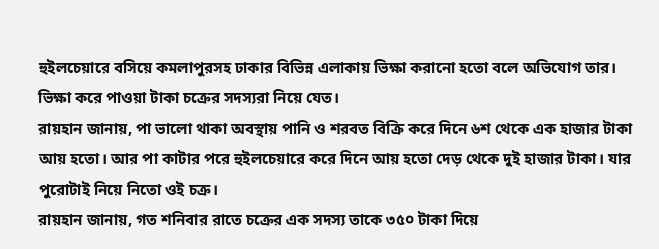হুইলচেয়ারে বসিয়ে কমলাপুরসহ ঢাকার বিভিন্ন এলাকায় ভিক্ষা করানো হতো বলে অভিযোগ তার। ভিক্ষা করে পাওয়া টাকা চক্রের সদস্যরা নিয়ে যেত।
রায়হান জানায়, পা ভালো থাকা অবস্থায় পানি ও শরবত বিক্রি করে দিনে ৬শ থেকে এক হাজার টাকা আয় হতো। আর পা কাটার পরে হুইলচেয়ারে করে দিনে আয় হতো দেড় থেকে দুই হাজার টাকা। যার পুরোটাই নিয়ে নিতো ওই চক্র।
রায়হান জানায়, গত শনিবার রাতে চক্রের এক সদস্য তাকে ৩৫০ টাকা দিয়ে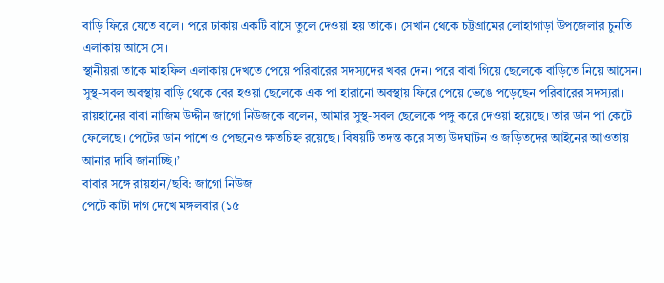বাড়ি ফিরে যেতে বলে। পরে ঢাকায় একটি বাসে তুলে দেওয়া হয় তাকে। সেখান থেকে চট্টগ্রামের লোহাগাড়া উপজেলার চুনতি এলাকায় আসে সে।
স্থানীয়রা তাকে মাহফিল এলাকায় দেখতে পেয়ে পরিবারের সদস্যদের খবর দেন। পরে বাবা গিয়ে ছেলেকে বাড়িতে নিয়ে আসেন।
সুস্থ-সবল অবস্থায় বাড়ি থেকে বের হওয়া ছেলেকে এক পা হারানো অবস্থায় ফিরে পেয়ে ভেঙে পড়েছেন পরিবারের সদস্যরা।
রায়হানের বাবা নাজিম উদ্দীন জাগো নিউজকে বলেন, আমার সুস্থ-সবল ছেলেকে পঙ্গু করে দেওয়া হয়েছে। তার ডান পা কেটে ফেলেছে। পেটের ডান পাশে ও পেছনেও ক্ষতচিহ্ন রয়েছে। বিষয়টি তদন্ত করে সত্য উদঘাটন ও জড়িতদের আইনের আওতায় আনার দাবি জানাচ্ছি।’
বাবার সঙ্গে রায়হান/ছবি: জাগো নিউজ
পেটে কাটা দাগ দেখে মঙ্গলবার (১৫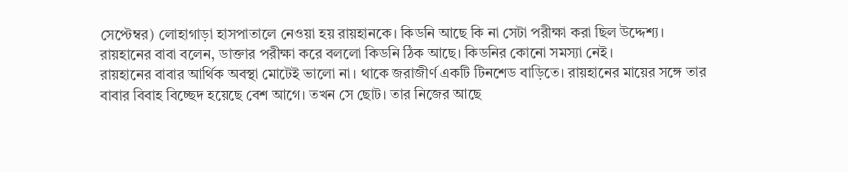সেপ্টেম্বর) লোহাগাড়া হাসপাতালে নেওয়া হয় রায়হানকে। কিডনি আছে কি না সেটা পরীক্ষা করা ছিল উদ্দেশ্য।
রায়হানের বাবা বলেন, ডাক্তার পরীক্ষা করে বললো কিডনি ঠিক আছে। কিডনির কোনো সমস্যা নেই।
রায়হানের বাবার আর্থিক অবস্থা মোটেই ভালো না। থাকে জরাজীর্ণ একটি টিনশেড বাড়িতে। রায়হানের মায়ের সঙ্গে তার বাবার বিবাহ বিচ্ছেদ হয়েছে বেশ আগে। তখন সে ছোট। তার নিজের আছে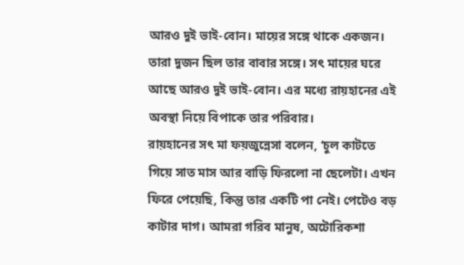আরও দুই ভাই-বোন। মায়ের সঙ্গে থাকে একজন। তারা দুজন ছিল তার বাবার সঙ্গে। সৎ মায়ের ঘরে আছে আরও দুই ভাই-বোন। এর মধ্যে রায়হানের এই অবস্থা নিয়ে বিপাকে তার পরিবার।
রায়হানের সৎ মা ফয়জুন্নেসা বলেন, ‘চুল কাটতে গিয়ে সাত মাস আর বাড়ি ফিরলো না ছেলেটা। এখন ফিরে পেয়েছি, কিন্তু তার একটি পা নেই। পেটেও বড় কাটার দাগ। আমরা গরিব মানুষ, অটোরিকশা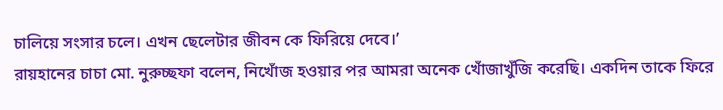চালিয়ে সংসার চলে। এখন ছেলেটার জীবন কে ফিরিয়ে দেবে।’
রায়হানের চাচা মো. নুরুচ্ছফা বলেন, নিখোঁজ হওয়ার পর আমরা অনেক খোঁজাখুঁজি করেছি। একদিন তাকে ফিরে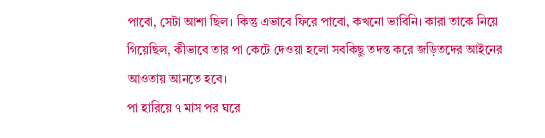পাবো, সেটা আশা ছিল। কিন্তু এভাবে ফিরে পাবো, কখনো ভাবিনি। কারা তাকে নিয়ে গিয়েছিল, কীভাবে তার পা কেটে দেওয়া হলো সবকিছু তদন্ত করে জড়িতদের আইনের আওতায় আনতে হবে।
পা হারিয়ে ৭ মাস পর ঘরে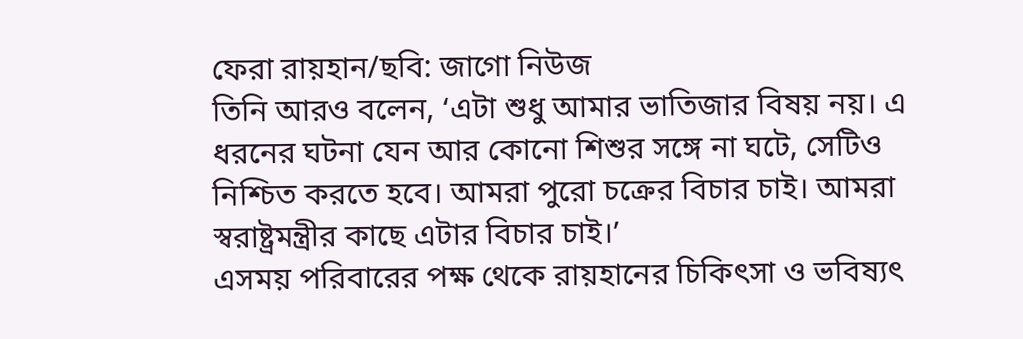ফেরা রায়হান/ছবি: জাগো নিউজ
তিনি আরও বলেন, ‘এটা শুধু আমার ভাতিজার বিষয় নয়। এ ধরনের ঘটনা যেন আর কোনো শিশুর সঙ্গে না ঘটে, সেটিও নিশ্চিত করতে হবে। আমরা পুরো চক্রের বিচার চাই। আমরা স্বরাষ্ট্রমন্ত্রীর কাছে এটার বিচার চাই।’
এসময় পরিবারের পক্ষ থেকে রায়হানের চিকিৎসা ও ভবিষ্যৎ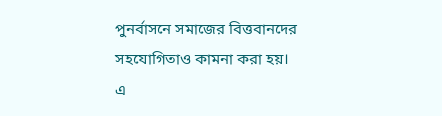পুনর্বাসনে সমাজের বিত্তবানদের সহযোগিতাও কামনা করা হয়।
এ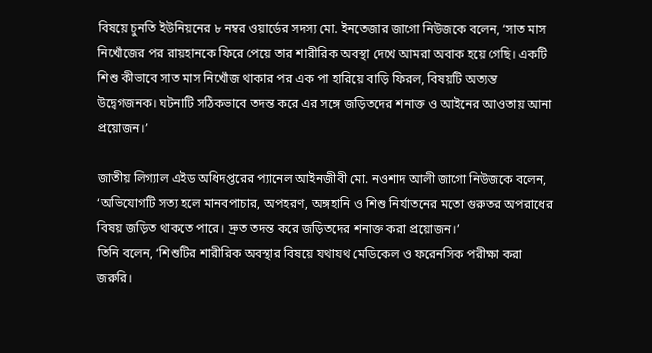বিষয়ে চুনতি ইউনিয়নের ৮ নম্বর ওয়ার্ডের সদস্য মো. ইনতেজার জাগো নিউজকে বলেন, ‘সাত মাস নিখোঁজের পর রায়হানকে ফিরে পেয়ে তার শারীরিক অবস্থা দেখে আমরা অবাক হয়ে গেছি। একটি শিশু কীভাবে সাত মাস নিখোঁজ থাকার পর এক পা হারিয়ে বাড়ি ফিরল, বিষয়টি অত্যন্ত উদ্বেগজনক। ঘটনাটি সঠিকভাবে তদন্ত করে এর সঙ্গে জড়িতদের শনাক্ত ও আইনের আওতায় আনা প্রয়োজন।’

জাতীয় লিগ্যাল এইড অধিদপ্তরের প্যানেল আইনজীবী মো. নওশাদ আলী জাগো নিউজকে বলেন, ‘অভিযোগটি সত্য হলে মানবপাচার, অপহরণ, অঙ্গহানি ও শিশু নির্যাতনের মতো গুরুতর অপরাধের বিষয় জড়িত থাকতে পারে। দ্রুত তদন্ত করে জড়িতদের শনাক্ত করা প্রয়োজন।’
তিনি বলেন, ‘শিশুটির শারীরিক অবস্থার বিষয়ে যথাযথ মেডিকেল ও ফরেনসিক পরীক্ষা করা জরুরি।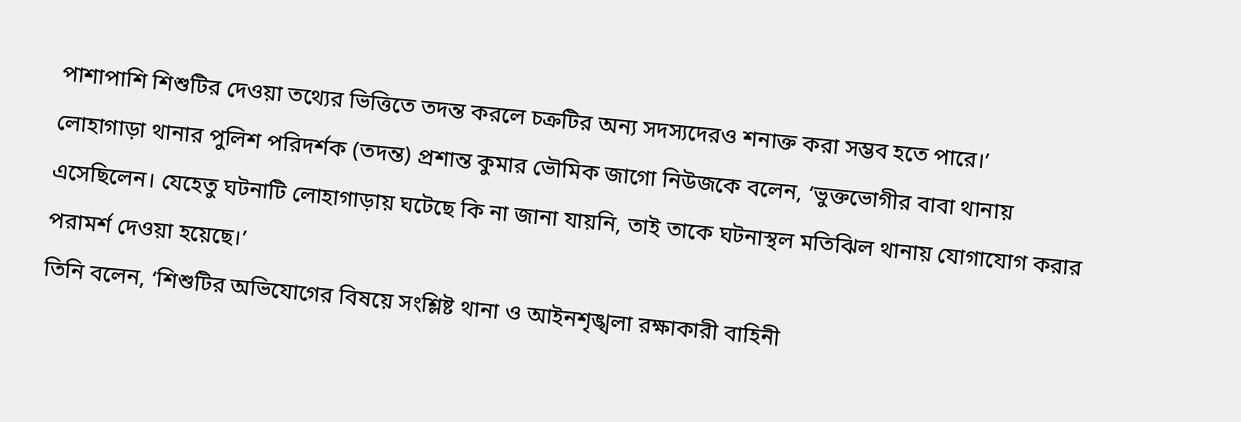পাশাপাশি শিশুটির দেওয়া তথ্যের ভিত্তিতে তদন্ত করলে চক্রটির অন্য সদস্যদেরও শনাক্ত করা সম্ভব হতে পারে।’
লোহাগাড়া থানার পুলিশ পরিদর্শক (তদন্ত) প্রশান্ত কুমার ভৌমিক জাগো নিউজকে বলেন, ‘ভুক্তভোগীর বাবা থানায় এসেছিলেন। যেহেতু ঘটনাটি লোহাগাড়ায় ঘটেছে কি না জানা যায়নি, তাই তাকে ঘটনাস্থল মতিঝিল থানায় যোগাযোগ করার পরামর্শ দেওয়া হয়েছে।’
তিনি বলেন, ‘শিশুটির অভিযোগের বিষয়ে সংশ্লিষ্ট থানা ও আইনশৃঙ্খলা রক্ষাকারী বাহিনী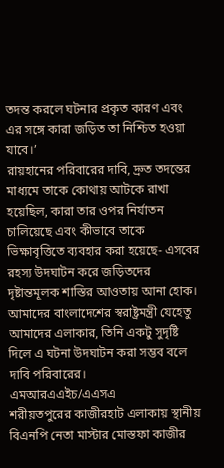তদন্ত করলে ঘটনার প্রকৃত কারণ এবং এর সঙ্গে কারা জড়িত তা নিশ্চিত হওয়া যাবে।’
রায়হানের পরিবারের দাবি, দ্রুত তদন্তের মাধ্যমে তাকে কোথায় আটকে রাখা হয়েছিল, কারা তার ওপর নির্যাতন চালিয়েছে এবং কীভাবে তাকে ভিক্ষাবৃত্তিতে ব্যবহার করা হয়েছে- এসবের রহস্য উদঘাটন করে জড়িতদের দৃষ্টান্তমূলক শাস্তির আওতায় আনা হোক। আমাদের বাংলাদেশের স্বরাষ্ট্রমন্ত্রী যেহেতু আমাদের এলাকার, তিনি একটু সুদৃষ্টি দিলে এ ঘটনা উদঘাটন করা সম্ভব বলে দাবি পরিবারের।
এমআরএএইচ/এএসএ
শরীয়তপুরের কাজীরহাট এলাকায় স্থানীয় বিএনপি নেতা মাস্টার মোস্তফা কাজীর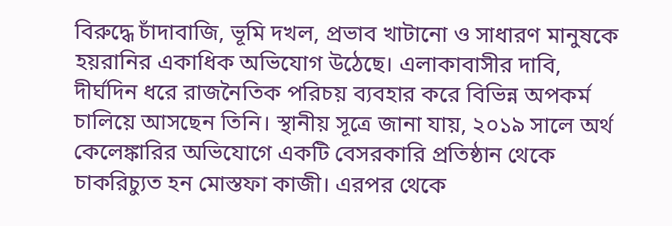বিরুদ্ধে চাঁদাবাজি, ভূমি দখল, প্রভাব খাটানো ও সাধারণ মানুষকে হয়রানির একাধিক অভিযোগ উঠেছে। এলাকাবাসীর দাবি, দীর্ঘদিন ধরে রাজনৈতিক পরিচয় ব্যবহার করে বিভিন্ন অপকর্ম চালিয়ে আসছেন তিনি। স্থানীয় সূত্রে জানা যায়, ২০১৯ সালে অর্থ কেলেঙ্কারির অভিযোগে একটি বেসরকারি প্রতিষ্ঠান থেকে চাকরিচ্যুত হন মোস্তফা কাজী। এরপর থেকে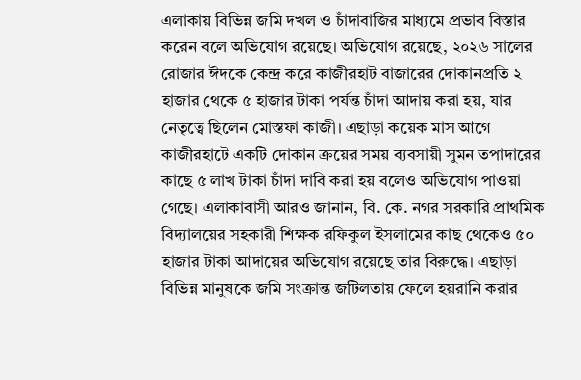এলাকায় বিভিন্ন জমি দখল ও চাঁদাবাজির মাধ্যমে প্রভাব বিস্তার করেন বলে অভিযোগ রয়েছে। অভিযোগ রয়েছে, ২০২৬ সালের রোজার ঈদকে কেন্দ্র করে কাজীরহাট বাজারের দোকানপ্রতি ২ হাজার থেকে ৫ হাজার টাকা পর্যন্ত চাঁদা আদায় করা হয়, যার নেতৃত্বে ছিলেন মোস্তফা কাজী। এছাড়া কয়েক মাস আগে কাজীরহাটে একটি দোকান ক্রয়ের সময় ব্যবসায়ী সুমন তপাদারের কাছে ৫ লাখ টাকা চাঁদা দাবি করা হয় বলেও অভিযোগ পাওয়া গেছে। এলাকাবাসী আরও জানান, বি. কে. নগর সরকারি প্রাথমিক বিদ্যালয়ের সহকারী শিক্ষক রফিকুল ইসলামের কাছ থেকেও ৫০ হাজার টাকা আদায়ের অভিযোগ রয়েছে তার বিরুদ্ধে। এছাড়া বিভিন্ন মানুষকে জমি সংক্রান্ত জটিলতায় ফেলে হয়রানি করার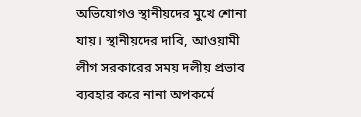অভিযোগও স্থানীয়দের মুখে শোনা যায়। স্থানীয়দের দাবি, আওয়ামী লীগ সরকারের সময় দলীয় প্রভাব ব্যবহার করে নানা অপকর্মে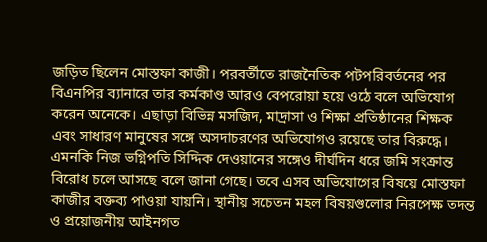জড়িত ছিলেন মোস্তফা কাজী। পরবর্তীতে রাজনৈতিক পটপরিবর্তনের পর বিএনপির ব্যানারে তার কর্মকাণ্ড আরও বেপরোয়া হয়ে ওঠে বলে অভিযোগ করেন অনেকে। এছাড়া বিভিন্ন মসজিদ, মাদ্রাসা ও শিক্ষা প্রতিষ্ঠানের শিক্ষক এবং সাধারণ মানুষের সঙ্গে অসদাচরণের অভিযোগও রয়েছে তার বিরুদ্ধে। এমনকি নিজ ভগ্নিপতি সিদ্দিক দেওয়ানের সঙ্গেও দীর্ঘদিন ধরে জমি সংক্রান্ত বিরোধ চলে আসছে বলে জানা গেছে। তবে এসব অভিযোগের বিষয়ে মোস্তফা কাজীর বক্তব্য পাওয়া যায়নি। স্থানীয় সচেতন মহল বিষয়গুলোর নিরপেক্ষ তদন্ত ও প্রয়োজনীয় আইনগত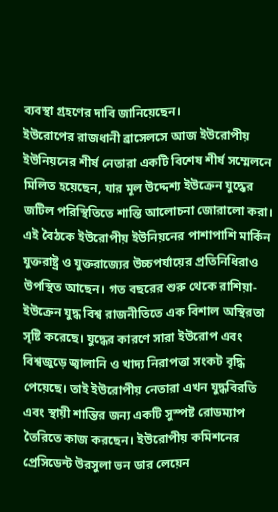ব্যবস্থা গ্রহণের দাবি জানিয়েছেন।
ইউরোপের রাজধানী ব্রাসেলসে আজ ইউরোপীয় ইউনিয়নের শীর্ষ নেতারা একটি বিশেষ শীর্ষ সম্মেলনে মিলিত হয়েছেন, যার মূল উদ্দেশ্য ইউক্রেন যুদ্ধের জটিল পরিস্থিতিতে শান্তি আলোচনা জোরালো করা। এই বৈঠকে ইউরোপীয় ইউনিয়নের পাশাপাশি মার্কিন যুক্তরাষ্ট্র ও যুক্তরাজ্যের উচ্চপর্যায়ের প্রতিনিধিরাও উপস্থিত আছেন। গত বছরের শুরু থেকে রাশিয়া-ইউক্রেন যুদ্ধ বিশ্ব রাজনীতিতে এক বিশাল অস্থিরতা সৃষ্টি করেছে। যুদ্ধের কারণে সারা ইউরোপ এবং বিশ্বজুড়ে জ্বালানি ও খাদ্য নিরাপত্তা সংকট বৃদ্ধি পেয়েছে। তাই ইউরোপীয় নেতারা এখন যুদ্ধবিরতি এবং স্থায়ী শান্তির জন্য একটি সুস্পষ্ট রোডম্যাপ তৈরিতে কাজ করছেন। ইউরোপীয় কমিশনের প্রেসিডেন্ট উরসুলা ভন ডার লেয়েন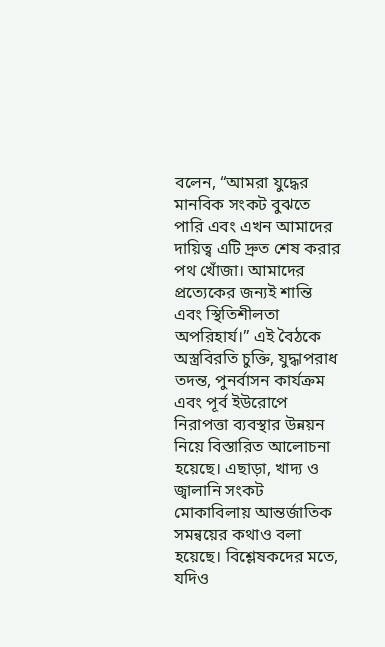বলেন, “আমরা যুদ্ধের মানবিক সংকট বুঝতে পারি এবং এখন আমাদের দায়িত্ব এটি দ্রুত শেষ করার পথ খোঁজা। আমাদের প্রত্যেকের জন্যই শান্তি এবং স্থিতিশীলতা অপরিহার্য।” এই বৈঠকে অস্ত্রবিরতি চুক্তি, যুদ্ধাপরাধ তদন্ত, পুনর্বাসন কার্যক্রম এবং পূর্ব ইউরোপে নিরাপত্তা ব্যবস্থার উন্নয়ন নিয়ে বিস্তারিত আলোচনা হয়েছে। এছাড়া, খাদ্য ও জ্বালানি সংকট মোকাবিলায় আন্তর্জাতিক সমন্বয়ের কথাও বলা হয়েছে। বিশ্লেষকদের মতে, যদিও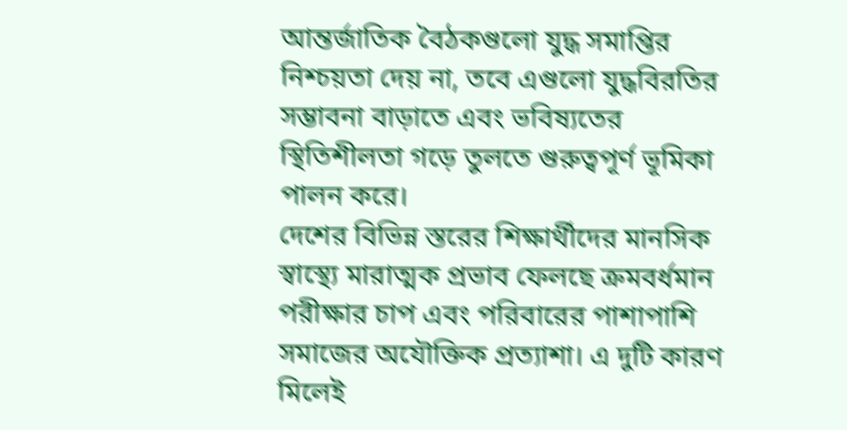আন্তর্জাতিক বৈঠকগুলো যুদ্ধ সমাপ্তির নিশ্চয়তা দেয় না, তবে এগুলো যুদ্ধবিরতির সম্ভাবনা বাড়াতে এবং ভবিষ্যতের স্থিতিশীলতা গড়ে তুলতে গুরুত্বপূর্ণ ভূমিকা পালন করে।
দেশের বিভিন্ন স্তরের শিক্ষার্থীদের মানসিক স্বাস্থ্যে মারাত্মক প্রভাব ফেলছে ক্রমবর্ধমান পরীক্ষার চাপ এবং পরিবারের পাশাপাশি সমাজের অযৌক্তিক প্রত্যাশা। এ দুটি কারণ মিলেই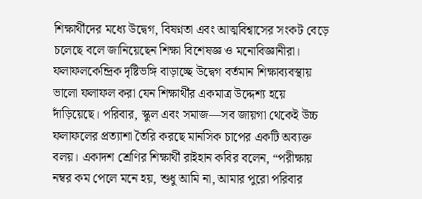শিক্ষার্থীদের মধ্যে উদ্বেগ, বিষণ্নতা এবং আত্মবিশ্বাসের সংকট বেড়ে চলেছে বলে জানিয়েছেন শিক্ষা বিশেষজ্ঞ ও মনোবিজ্ঞানীরা। ফলাফলকেন্দ্রিক দৃষ্টিভঙ্গি বাড়াচ্ছে উদ্বেগ বর্তমান শিক্ষাব্যবস্থায় ভালো ফলাফল করা যেন শিক্ষার্থীর একমাত্র উদ্দেশ্য হয়ে দাঁড়িয়েছে। পরিবার, স্কুল এবং সমাজ—সব জায়গা থেকেই উচ্চ ফলাফলের প্রত্যাশা তৈরি করছে মানসিক চাপের একটি অব্যক্ত বলয়। একাদশ শ্রেণির শিক্ষার্থী রাইহান কবির বলেন, “পরীক্ষায় নম্বর কম পেলে মনে হয়, শুধু আমি না, আমার পুরো পরিবার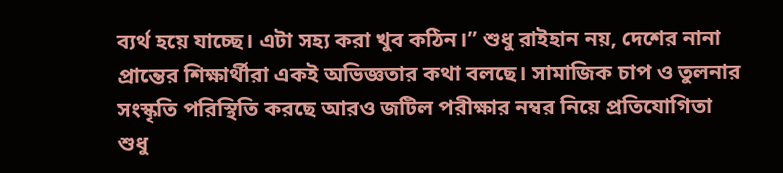ব্যর্থ হয়ে যাচ্ছে। এটা সহ্য করা খুব কঠিন।” শুধু রাইহান নয়, দেশের নানা প্রান্তের শিক্ষার্থীরা একই অভিজ্ঞতার কথা বলছে। সামাজিক চাপ ও তুলনার সংস্কৃতি পরিস্থিতি করছে আরও জটিল পরীক্ষার নম্বর নিয়ে প্রতিযোগিতা শুধু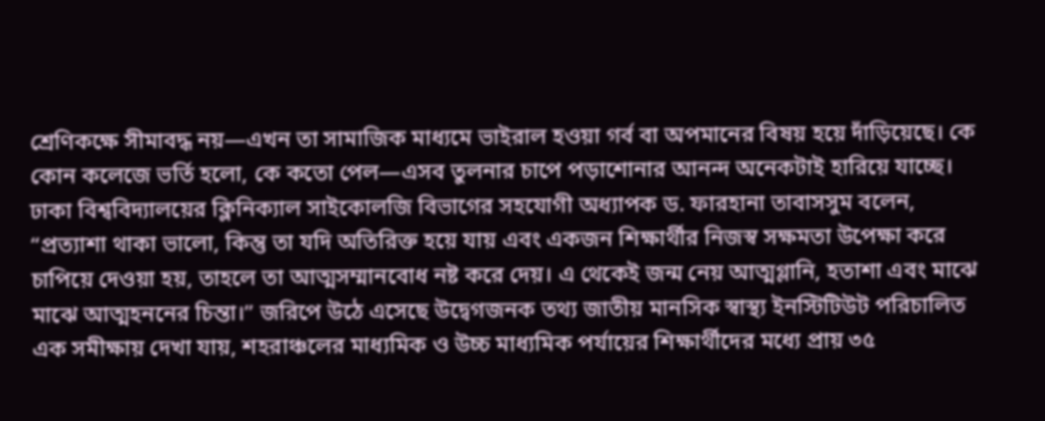শ্রেণিকক্ষে সীমাবদ্ধ নয়—এখন তা সামাজিক মাধ্যমে ভাইরাল হওয়া গর্ব বা অপমানের বিষয় হয়ে দাঁড়িয়েছে। কে কোন কলেজে ভর্তি হলো, কে কতো পেল—এসব তুলনার চাপে পড়াশোনার আনন্দ অনেকটাই হারিয়ে যাচ্ছে। ঢাকা বিশ্ববিদ্যালয়ের ক্লিনিক্যাল সাইকোলজি বিভাগের সহযোগী অধ্যাপক ড. ফারহানা তাবাসসুম বলেন, “প্রত্যাশা থাকা ভালো, কিন্তু তা যদি অতিরিক্ত হয়ে যায় এবং একজন শিক্ষার্থীর নিজস্ব সক্ষমতা উপেক্ষা করে চাপিয়ে দেওয়া হয়, তাহলে তা আত্মসম্মানবোধ নষ্ট করে দেয়। এ থেকেই জন্ম নেয় আত্মগ্লানি, হতাশা এবং মাঝে মাঝে আত্মহননের চিন্তা।” জরিপে উঠে এসেছে উদ্বেগজনক তথ্য জাতীয় মানসিক স্বাস্থ্য ইনস্টিটিউট পরিচালিত এক সমীক্ষায় দেখা যায়, শহরাঞ্চলের মাধ্যমিক ও উচ্চ মাধ্যমিক পর্যায়ের শিক্ষার্থীদের মধ্যে প্রায় ৩৫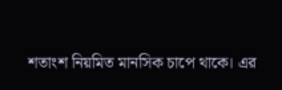শতাংশ নিয়মিত মানসিক চাপে থাকে। এর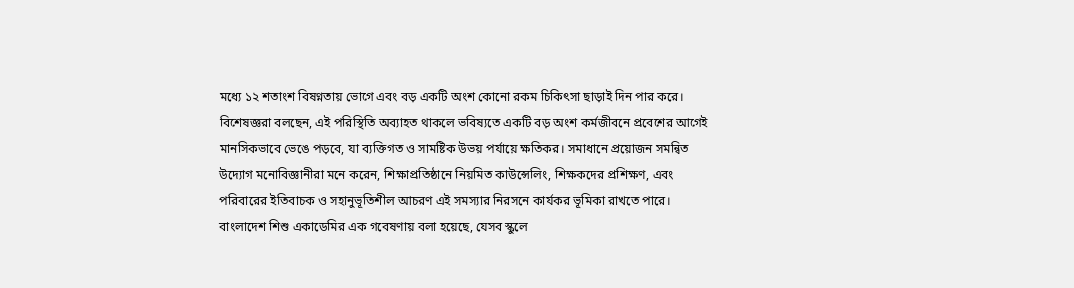মধ্যে ১২ শতাংশ বিষণ্নতায় ভোগে এবং বড় একটি অংশ কোনো রকম চিকিৎসা ছাড়াই দিন পার করে। বিশেষজ্ঞরা বলছেন, এই পরিস্থিতি অব্যাহত থাকলে ভবিষ্যতে একটি বড় অংশ কর্মজীবনে প্রবেশের আগেই মানসিকভাবে ভেঙে পড়বে, যা ব্যক্তিগত ও সামষ্টিক উভয় পর্যায়ে ক্ষতিকর। সমাধানে প্রয়োজন সমন্বিত উদ্যোগ মনোবিজ্ঞানীরা মনে করেন, শিক্ষাপ্রতিষ্ঠানে নিয়মিত কাউন্সেলিং, শিক্ষকদের প্রশিক্ষণ, এবং পরিবারের ইতিবাচক ও সহানুভূতিশীল আচরণ এই সমস্যার নিরসনে কার্যকর ভূমিকা রাখতে পারে। বাংলাদেশ শিশু একাডেমির এক গবেষণায় বলা হয়েছে, যেসব স্কুলে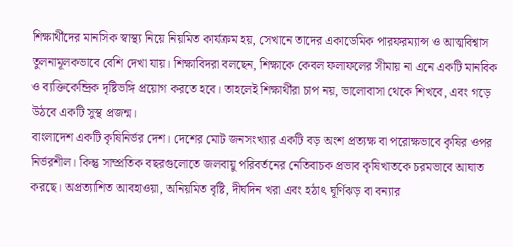শিক্ষার্থীদের মানসিক স্বাস্থ্য নিয়ে নিয়মিত কার্যক্রম হয়, সেখানে তাদের একাডেমিক পারফরম্যান্স ও আত্মবিশ্বাস তুলনামূলকভাবে বেশি দেখা যায়। শিক্ষাবিদরা বলছেন, শিক্ষাকে কেবল ফলাফলের সীমায় না এনে একটি মানবিক ও ব্যক্তিকেন্দ্রিক দৃষ্টিভঙ্গি প্রয়োগ করতে হবে। তাহলেই শিক্ষার্থীরা চাপ নয়, ভালোবাসা থেকে শিখবে, এবং গড়ে উঠবে একটি সুস্থ প্রজন্ম।
বাংলাদেশ একটি কৃষিনির্ভর দেশ। দেশের মোট জনসংখ্যার একটি বড় অংশ প্রত্যক্ষ বা পরোক্ষভাবে কৃষির ওপর নির্ভরশীল। কিন্তু সাম্প্রতিক বছরগুলোতে জলবায়ু পরিবর্তনের নেতিবাচক প্রভাব কৃষিখাতকে চরমভাবে আঘাত করছে। অপ্রত্যাশিত আবহাওয়া, অনিয়মিত বৃষ্টি, দীর্ঘদিন খরা এবং হঠাৎ ঘূর্ণিঝড় বা বন্যার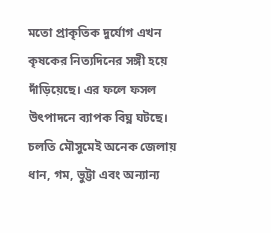মতো প্রাকৃতিক দুর্যোগ এখন কৃষকের নিত্যদিনের সঙ্গী হয়ে দাঁড়িয়েছে। এর ফলে ফসল উৎপাদনে ব্যাপক বিঘ্ন ঘটছে। চলতি মৌসুমেই অনেক জেলায় ধান, গম, ভুট্টা এবং অন্যান্য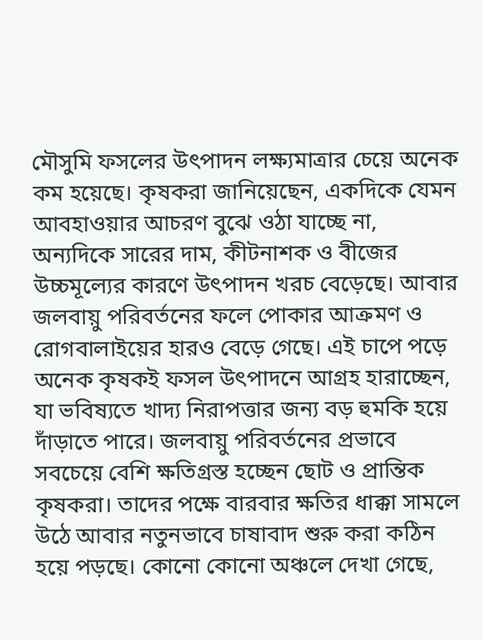মৌসুমি ফসলের উৎপাদন লক্ষ্যমাত্রার চেয়ে অনেক কম হয়েছে। কৃষকরা জানিয়েছেন, একদিকে যেমন আবহাওয়ার আচরণ বুঝে ওঠা যাচ্ছে না, অন্যদিকে সারের দাম, কীটনাশক ও বীজের উচ্চমূল্যের কারণে উৎপাদন খরচ বেড়েছে। আবার জলবায়ু পরিবর্তনের ফলে পোকার আক্রমণ ও রোগবালাইয়ের হারও বেড়ে গেছে। এই চাপে পড়ে অনেক কৃষকই ফসল উৎপাদনে আগ্রহ হারাচ্ছেন, যা ভবিষ্যতে খাদ্য নিরাপত্তার জন্য বড় হুমকি হয়ে দাঁড়াতে পারে। জলবায়ু পরিবর্তনের প্রভাবে সবচেয়ে বেশি ক্ষতিগ্রস্ত হচ্ছেন ছোট ও প্রান্তিক কৃষকরা। তাদের পক্ষে বারবার ক্ষতির ধাক্কা সামলে উঠে আবার নতুনভাবে চাষাবাদ শুরু করা কঠিন হয়ে পড়ছে। কোনো কোনো অঞ্চলে দেখা গেছে,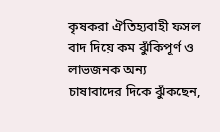কৃষকরা ঐতিহ্যবাহী ফসল বাদ দিয়ে কম ঝুঁকিপূর্ণ ও লাভজনক অন্য চাষাবাদের দিকে ঝুঁকছেন,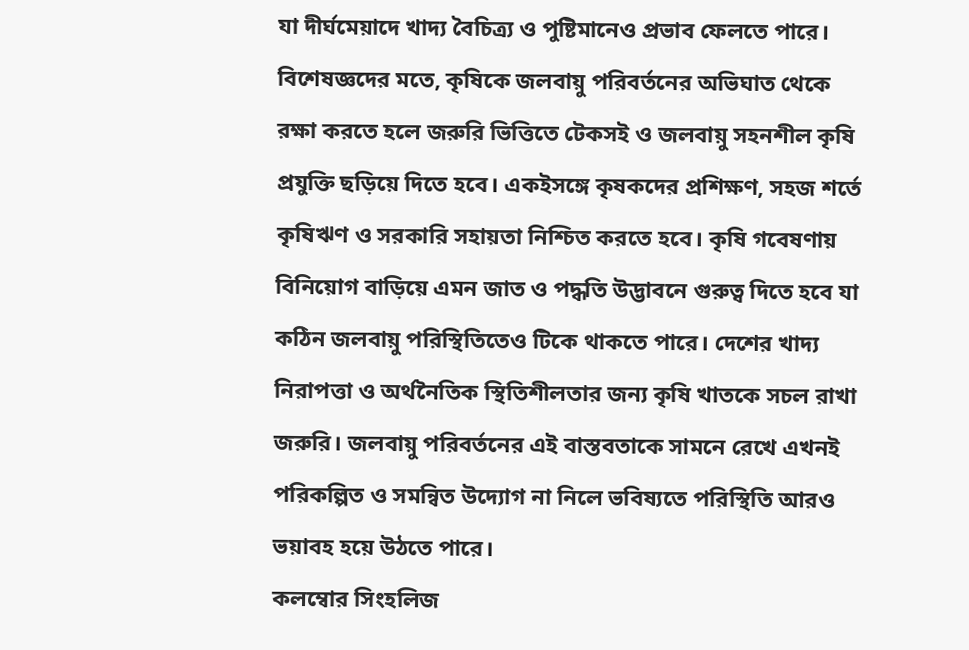যা দীর্ঘমেয়াদে খাদ্য বৈচিত্র্য ও পুষ্টিমানেও প্রভাব ফেলতে পারে। বিশেষজ্ঞদের মতে, কৃষিকে জলবায়ু পরিবর্তনের অভিঘাত থেকে রক্ষা করতে হলে জরুরি ভিত্তিতে টেকসই ও জলবায়ু সহনশীল কৃষি প্রযুক্তি ছড়িয়ে দিতে হবে। একইসঙ্গে কৃষকদের প্রশিক্ষণ, সহজ শর্তে কৃষিঋণ ও সরকারি সহায়তা নিশ্চিত করতে হবে। কৃষি গবেষণায় বিনিয়োগ বাড়িয়ে এমন জাত ও পদ্ধতি উদ্ভাবনে গুরুত্ব দিতে হবে যা কঠিন জলবায়ু পরিস্থিতিতেও টিকে থাকতে পারে। দেশের খাদ্য নিরাপত্তা ও অর্থনৈতিক স্থিতিশীলতার জন্য কৃষি খাতকে সচল রাখা জরুরি। জলবায়ু পরিবর্তনের এই বাস্তবতাকে সামনে রেখে এখনই পরিকল্পিত ও সমন্বিত উদ্যোগ না নিলে ভবিষ্যতে পরিস্থিতি আরও ভয়াবহ হয়ে উঠতে পারে।
কলম্বোর সিংহলিজ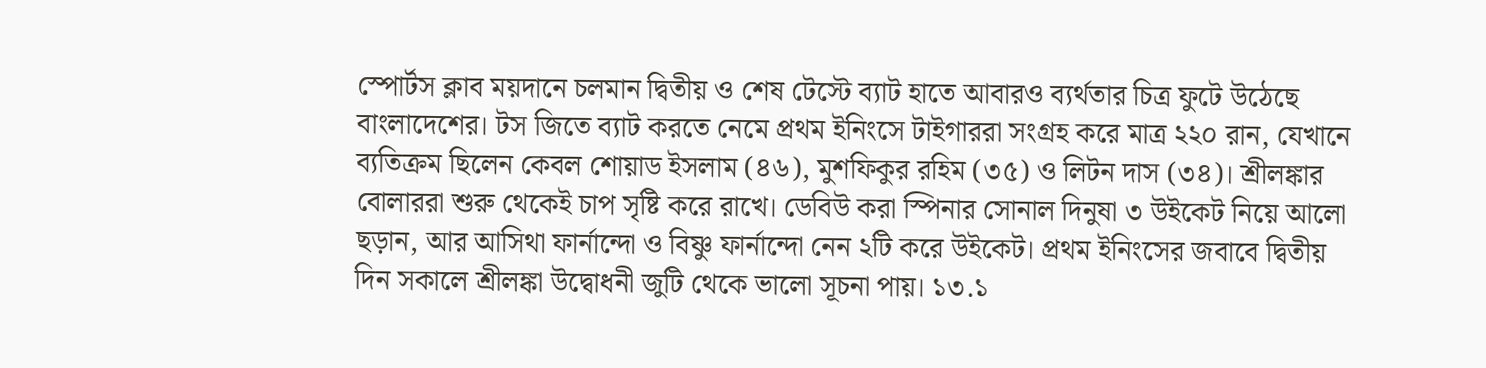স্পোর্টস ক্লাব ময়দানে চলমান দ্বিতীয় ও শেষ টেস্টে ব্যাট হাতে আবারও ব্যর্থতার চিত্র ফুটে উঠেছে বাংলাদেশের। টস জিতে ব্যাট করতে নেমে প্রথম ইনিংসে টাইগাররা সংগ্রহ করে মাত্র ২২০ রান, যেখানে ব্যতিক্রম ছিলেন কেবল শোয়াড ইসলাম (৪৬), মুশফিকুর রহিম (৩৫) ও লিটন দাস (৩৪)। শ্রীলঙ্কার বোলাররা শুরু থেকেই চাপ সৃষ্টি করে রাখে। ডেবিউ করা স্পিনার সোনাল দিনুষা ৩ উইকেট নিয়ে আলো ছড়ান, আর আসিথা ফার্নান্দো ও বিষ্ণু ফার্নান্দো নেন ২টি করে উইকেট। প্রথম ইনিংসের জবাবে দ্বিতীয় দিন সকালে শ্রীলঙ্কা উদ্বোধনী জুটি থেকে ভালো সূচনা পায়। ১৩.১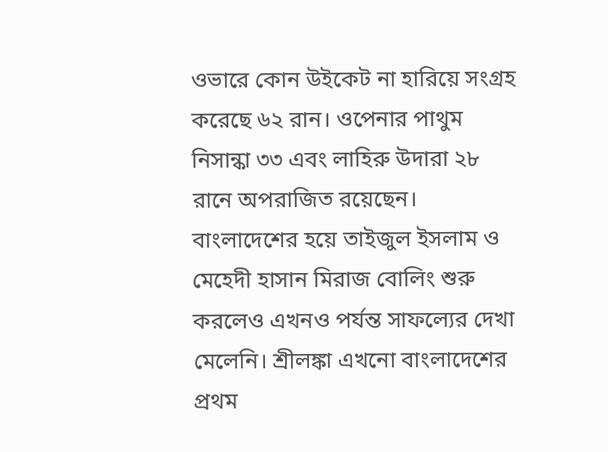ওভারে কোন উইকেট না হারিয়ে সংগ্রহ করেছে ৬২ রান। ওপেনার পাথুম নিসান্কা ৩৩ এবং লাহিরু উদারা ২৮ রানে অপরাজিত রয়েছেন। বাংলাদেশের হয়ে তাইজুল ইসলাম ও মেহেদী হাসান মিরাজ বোলিং শুরু করলেও এখনও পর্যন্ত সাফল্যের দেখা মেলেনি। শ্রীলঙ্কা এখনো বাংলাদেশের প্রথম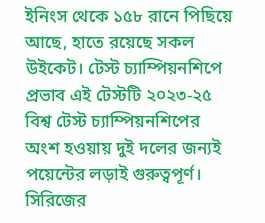ইনিংস থেকে ১৫৮ রানে পিছিয়ে আছে, হাতে রয়েছে সকল উইকেট। টেস্ট চ্যাম্পিয়নশিপে প্রভাব এই টেস্টটি ২০২৩-২৫ বিশ্ব টেস্ট চ্যাম্পিয়নশিপের অংশ হওয়ায় দুই দলের জন্যই পয়েন্টের লড়াই গুরুত্বপূর্ণ। সিরিজের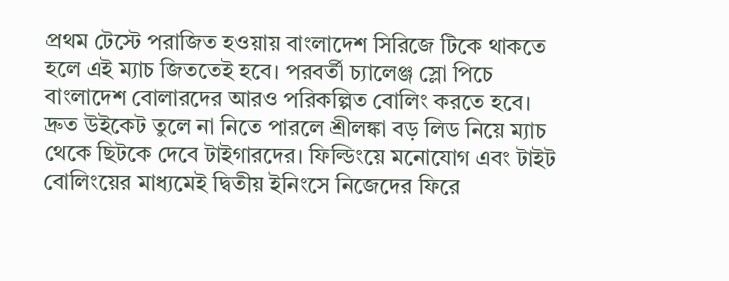প্রথম টেস্টে পরাজিত হওয়ায় বাংলাদেশ সিরিজে টিকে থাকতে হলে এই ম্যাচ জিততেই হবে। পরবর্তী চ্যালেঞ্জ স্লো পিচে বাংলাদেশ বোলারদের আরও পরিকল্পিত বোলিং করতে হবে। দ্রুত উইকেট তুলে না নিতে পারলে শ্রীলঙ্কা বড় লিড নিয়ে ম্যাচ থেকে ছিটকে দেবে টাইগারদের। ফিল্ডিংয়ে মনোযোগ এবং টাইট বোলিংয়ের মাধ্যমেই দ্বিতীয় ইনিংসে নিজেদের ফিরে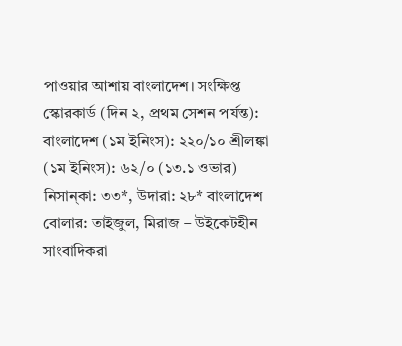পাওয়ার আশায় বাংলাদেশ। সংক্ষিপ্ত স্কোরকার্ড (দিন ২, প্রথম সেশন পর্যন্ত): বাংলাদেশ (১ম ইনিংস): ২২০/১০ শ্রীলঙ্কা (১ম ইনিংস): ৬২/০ (১৩.১ ওভার) নিসান্কা: ৩৩*, উদারা: ২৮* বাংলাদেশ বোলার: তাইজুল, মিরাজ – উইকেটহীন
সাংবাদিকরা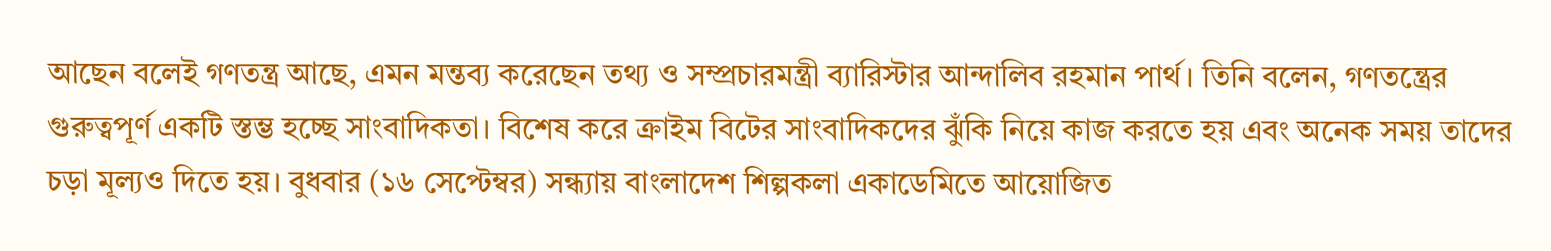আছেন বলেই গণতন্ত্র আছে, এমন মন্তব্য করেছেন তথ্য ও সম্প্রচারমন্ত্রী ব্যারিস্টার আন্দালিব রহমান পার্থ। তিনি বলেন, গণতন্ত্রের গুরুত্বপূর্ণ একটি স্তম্ভ হচ্ছে সাংবাদিকতা। বিশেষ করে ক্রাইম বিটের সাংবাদিকদের ঝুঁকি নিয়ে কাজ করতে হয় এবং অনেক সময় তাদের চড়া মূল্যও দিতে হয়। বুধবার (১৬ সেপ্টেম্বর) সন্ধ্যায় বাংলাদেশ শিল্পকলা একাডেমিতে আয়োজিত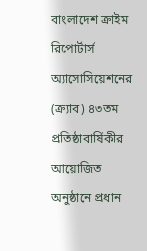বাংলাদেশ ক্রাইম রিপোর্টার্স অ্যাসোসিয়েশনের (ক্র্যাব) ৪৩তম প্রতিষ্ঠাবার্ষিকীর আয়োজিত অনুষ্ঠানে প্রধান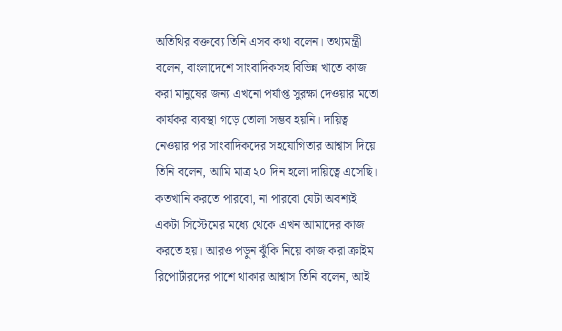অতিথির বক্তব্যে তিনি এসব কথা বলেন। তথ্যমন্ত্রী বলেন, বাংলাদেশে সাংবাদিকসহ বিভিন্ন খাতে কাজ করা মানুষের জন্য এখনো পর্যাপ্ত সুরক্ষা দেওয়ার মতো কার্যকর ব্যবস্থা গড়ে তোলা সম্ভব হয়নি। দায়িত্ব নেওয়ার পর সাংবাদিকদের সহযোগিতার আশ্বাস দিয়ে তিনি বলেন, আমি মাত্র ২০ দিন হলো দায়িত্বে এসেছি। কতখানি করতে পারবো, না পারবো যেটা অবশ্যই একটা সিস্টেমের মধ্যে থেকে এখন আমাদের কাজ করতে হয়। আরও পড়ুন ঝুঁকি নিয়ে কাজ করা ক্রাইম রিপোর্টারদের পাশে থাকার আশ্বাস তিনি বলেন, আই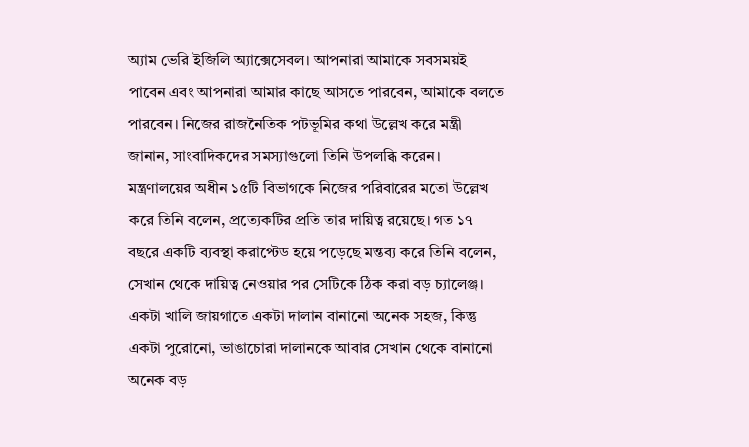অ্যাম ভেরি ইজিলি অ্যাক্সেসেবল। আপনারা আমাকে সবসময়ই পাবেন এবং আপনারা আমার কাছে আসতে পারবেন, আমাকে বলতে পারবেন। নিজের রাজনৈতিক পটভূমির কথা উল্লেখ করে মন্ত্রী জানান, সাংবাদিকদের সমস্যাগুলো তিনি উপলব্ধি করেন। মন্ত্রণালয়ের অধীন ১৫টি বিভাগকে নিজের পরিবারের মতো উল্লেখ করে তিনি বলেন, প্রত্যেকটির প্রতি তার দায়িত্ব রয়েছে। গত ১৭ বছরে একটি ব্যবস্থা করাপ্টেড হয়ে পড়েছে মন্তব্য করে তিনি বলেন, সেখান থেকে দায়িত্ব নেওয়ার পর সেটিকে ঠিক করা বড় চ্যালেঞ্জ। একটা খালি জায়গাতে একটা দালান বানানো অনেক সহজ, কিন্তু একটা পুরোনো, ভাঙাচোরা দালানকে আবার সেখান থেকে বানানো অনেক বড়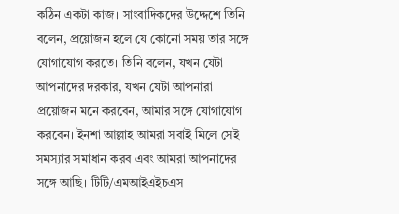কঠিন একটা কাজ। সাংবাদিকদের উদ্দেশে তিনি বলেন, প্রয়োজন হলে যে কোনো সময় তার সঙ্গে যোগাযোগ করতে। তিনি বলেন, যখন যেটা আপনাদের দরকার, যখন যেটা আপনারা প্রয়োজন মনে করবেন, আমার সঙ্গে যোগাযোগ করবেন। ইনশা আল্লাহ আমরা সবাই মিলে সেই সমস্যার সমাধান করব এবং আমরা আপনাদের সঙ্গে আছি। টিটি/এমআইএইচএস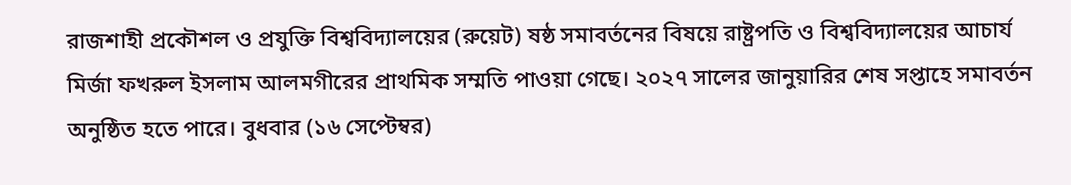রাজশাহী প্রকৌশল ও প্রযুক্তি বিশ্ববিদ্যালয়ের (রুয়েট) ষষ্ঠ সমাবর্তনের বিষয়ে রাষ্ট্রপতি ও বিশ্ববিদ্যালয়ের আচার্য মির্জা ফখরুল ইসলাম আলমগীরের প্রাথমিক সম্মতি পাওয়া গেছে। ২০২৭ সালের জানুয়ারির শেষ সপ্তাহে সমাবর্তন অনুষ্ঠিত হতে পারে। বুধবার (১৬ সেপ্টেম্বর)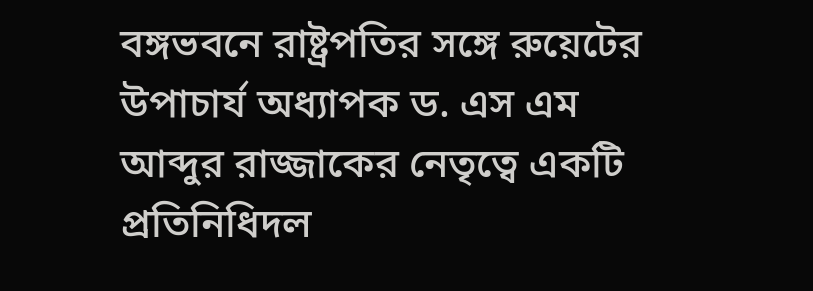বঙ্গভবনে রাষ্ট্রপতির সঙ্গে রুয়েটের উপাচার্য অধ্যাপক ড. এস এম আব্দুর রাজ্জাকের নেতৃত্বে একটি প্রতিনিধিদল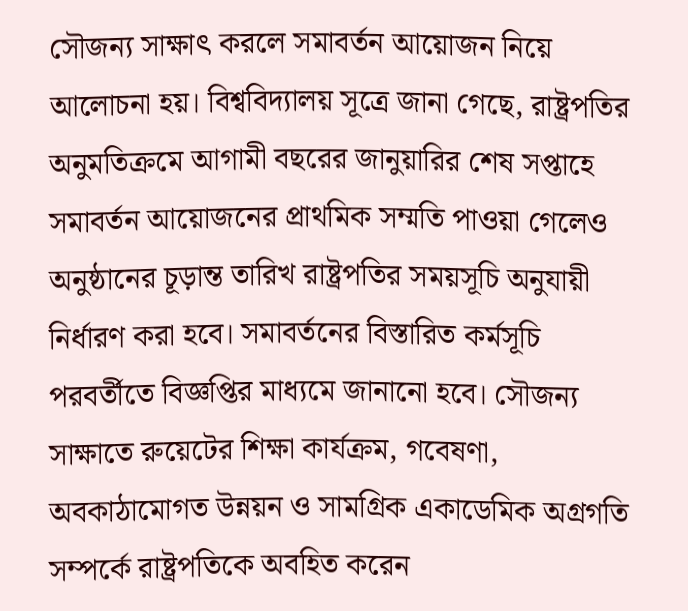সৌজন্য সাক্ষাৎ করলে সমাবর্তন আয়োজন নিয়ে আলোচনা হয়। বিশ্ববিদ্যালয় সূত্রে জানা গেছে, রাষ্ট্রপতির অনুমতিক্রমে আগামী বছরের জানুয়ারির শেষ সপ্তাহে সমাবর্তন আয়োজনের প্রাথমিক সম্মতি পাওয়া গেলেও অনুষ্ঠানের চূড়ান্ত তারিখ রাষ্ট্রপতির সময়সূচি অনুযায়ী নির্ধারণ করা হবে। সমাবর্তনের বিস্তারিত কর্মসূচি পরবর্তীতে বিজ্ঞপ্তির মাধ্যমে জানানো হবে। সৌজন্য সাক্ষাতে রুয়েটের শিক্ষা কার্যক্রম, গবেষণা, অবকাঠামোগত উন্নয়ন ও সামগ্রিক একাডেমিক অগ্রগতি সম্পর্কে রাষ্ট্রপতিকে অবহিত করেন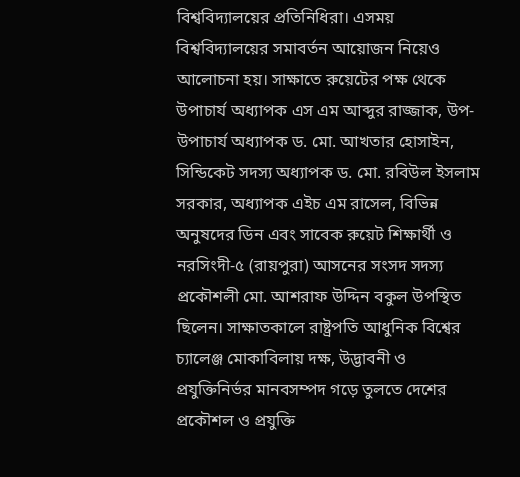বিশ্ববিদ্যালয়ের প্রতিনিধিরা। এসময় বিশ্ববিদ্যালয়ের সমাবর্তন আয়োজন নিয়েও আলোচনা হয়। সাক্ষাতে রুয়েটের পক্ষ থেকে উপাচার্য অধ্যাপক এস এম আব্দুর রাজ্জাক, উপ-উপাচার্য অধ্যাপক ড. মো. আখতার হোসাইন, সিন্ডিকেট সদস্য অধ্যাপক ড. মো. রবিউল ইসলাম সরকার, অধ্যাপক এইচ এম রাসেল, বিভিন্ন অনুষদের ডিন এবং সাবেক রুয়েট শিক্ষার্থী ও নরসিংদী-৫ (রায়পুরা) আসনের সংসদ সদস্য প্রকৌশলী মো. আশরাফ উদ্দিন বকুল উপস্থিত ছিলেন। সাক্ষাতকালে রাষ্ট্রপতি আধুনিক বিশ্বের চ্যালেঞ্জ মোকাবিলায় দক্ষ, উদ্ভাবনী ও প্রযুক্তিনির্ভর মানবসম্পদ গড়ে তুলতে দেশের প্রকৌশল ও প্রযুক্তি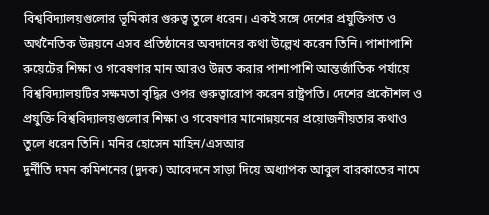বিশ্ববিদ্যালয়গুলোর ভূমিকার গুরুত্ব তুলে ধরেন। একই সঙ্গে দেশের প্রযুক্তিগত ও অর্থনৈতিক উন্নয়নে এসব প্রতিষ্ঠানের অবদানের কথা উল্লেখ করেন তিনি। পাশাপাশি রুয়েটের শিক্ষা ও গবেষণার মান আরও উন্নত করার পাশাপাশি আন্তর্জাতিক পর্যায়ে বিশ্ববিদ্যালয়টির সক্ষমতা বৃদ্ধির ওপর গুরুত্বারোপ করেন রাষ্ট্রপতি। দেশের প্রকৌশল ও প্রযুক্তি বিশ্ববিদ্যালয়গুলোর শিক্ষা ও গবেষণার মানোন্নয়নের প্রয়োজনীয়তার কথাও তুলে ধরেন তিনি। মনির হোসেন মাহিন/এসআর
দুর্নীতি দমন কমিশনের (দুদক) আবেদনে সাড়া দিয়ে অধ্যাপক আবুল বারকাতের নামে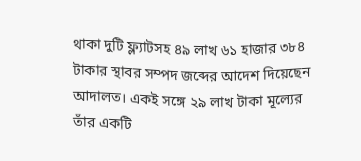থাকা দুটি ফ্ল্যাটসহ ৪৯ লাখ ৬১ হাজার ৩৮৪ টাকার স্থাবর সম্পদ জব্দের আদেশ দিয়েছেন আদালত। একই সঙ্গে ২৯ লাখ টাকা মূল্যের তাঁর একটি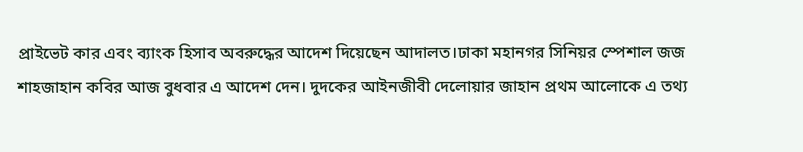প্রাইভেট কার এবং ব্যাংক হিসাব অবরুদ্ধের আদেশ দিয়েছেন আদালত।ঢাকা মহানগর সিনিয়র স্পেশাল জজ শাহজাহান কবির আজ বুধবার এ আদেশ দেন। দুদকের আইনজীবী দেলোয়ার জাহান প্রথম আলোকে এ তথ্য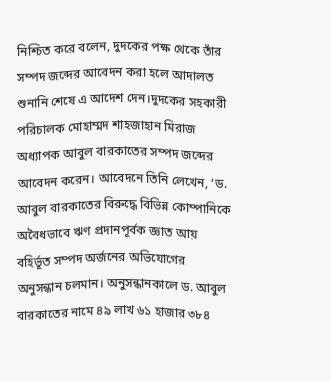নিশ্চিত করে বলেন, দুদকের পক্ষ থেকে তাঁর সম্পদ জব্দের আবেদন করা হলে আদালত শুনানি শেষে এ আদেশ দেন।দুদকের সহকারী পরিচালক মোহাম্মদ শাহজাহান মিরাজ অধ্যাপক আবুল বারকাতের সম্পদ জব্দের আবেদন করেন। আবেদনে তিনি লেখেন, ‘ড. আবুল বারকাতের বিরুদ্ধে বিভিন্ন কোম্পানিকে অবৈধভাবে ঋণ প্রদানপূর্বক জ্ঞাত আয় বহির্ভূত সম্পদ অর্জনের অভিযোগের অনুসন্ধান চলমান। অনুসন্ধানকালে ড. আবুল বারকাতের নামে ৪৯ লাখ ৬১ হাজার ৩৮৪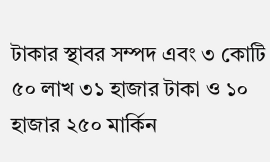টাকার স্থাবর সম্পদ এবং ৩ কোটি ৫০ লাখ ৩১ হাজার টাকা ও ১০ হাজার ২৫০ মার্কিন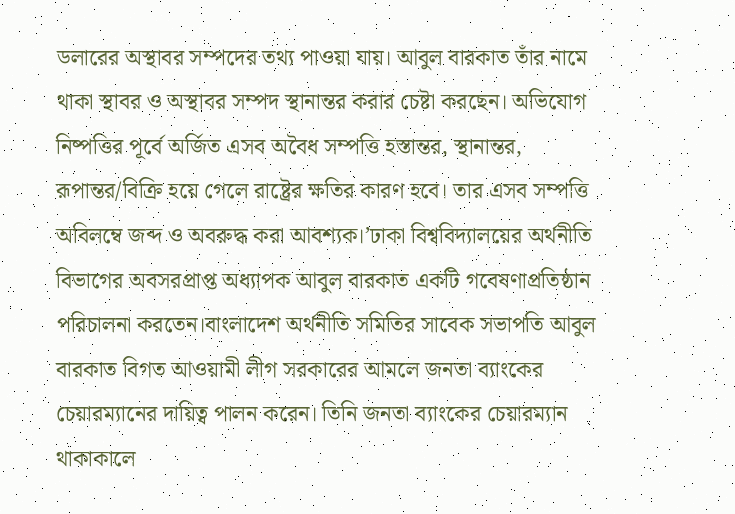ডলারের অস্থাবর সম্পদের তথ্য পাওয়া যায়। আবুল বারকাত তাঁর নামে থাকা স্থাবর ও অস্থাবর সম্পদ স্থানান্তর করার চেষ্টা করছেন। অভিযোগ নিষ্পত্তির পূর্বে অর্জিত এসব অবৈধ সম্পত্তি হস্তান্তর, স্থানান্তর, রূপান্তর/বিক্রি হয়ে গেলে রাষ্ট্রের ক্ষতির কারণ হবে। তার এসব সম্পত্তি অবিলম্বে জব্দ ও অবরুদ্ধ করা আবশ্যক।’ঢাকা বিশ্ববিদ্যালয়ের অর্থনীতি বিভাগের অবসরপ্রাপ্ত অধ্যাপক আবুল বারকাত একটি গবেষণাপ্রতিষ্ঠান পরিচালনা করতেন।বাংলাদেশ অর্থনীতি সমিতির সাবেক সভাপতি আবুল বারকাত বিগত আওয়ামী লীগ সরকারের আমলে জনতা ব্যাংকের চেয়ারম্যানের দায়িত্ব পালন করেন। তিনি জনতা ব্যাংকের চেয়ারম্যান থাকাকালে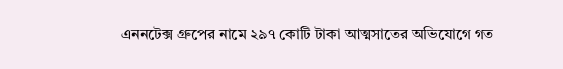এননটেক্স গ্রুপের নামে ২৯৭ কোটি টাকা আত্মসাতের অভিযোগে গত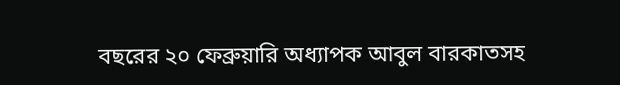বছরের ২০ ফেব্রুয়ারি অধ্যাপক আবুল বারকাতসহ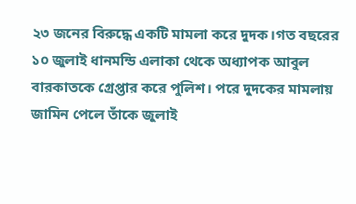২৩ জনের বিরুদ্ধে একটি মামলা করে দুদক।গত বছরের ১০ জুলাই ধানমন্ডি এলাকা থেকে অধ্যাপক আবুল বারকাতকে গ্রেপ্তার করে পুলিশ। পরে দুদকের মামলায় জামিন পেলে তাঁকে জুলাই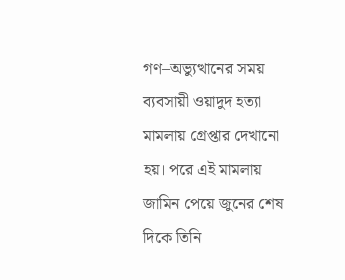গণ–অভ্যুত্থানের সময় ব্যবসায়ী ওয়াদুদ হত্যা মামলায় গ্রেপ্তার দেখানো হয়। পরে এই মামলায় জামিন পেয়ে জুনের শেষ দিকে তিনি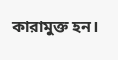কারামুক্ত হন।